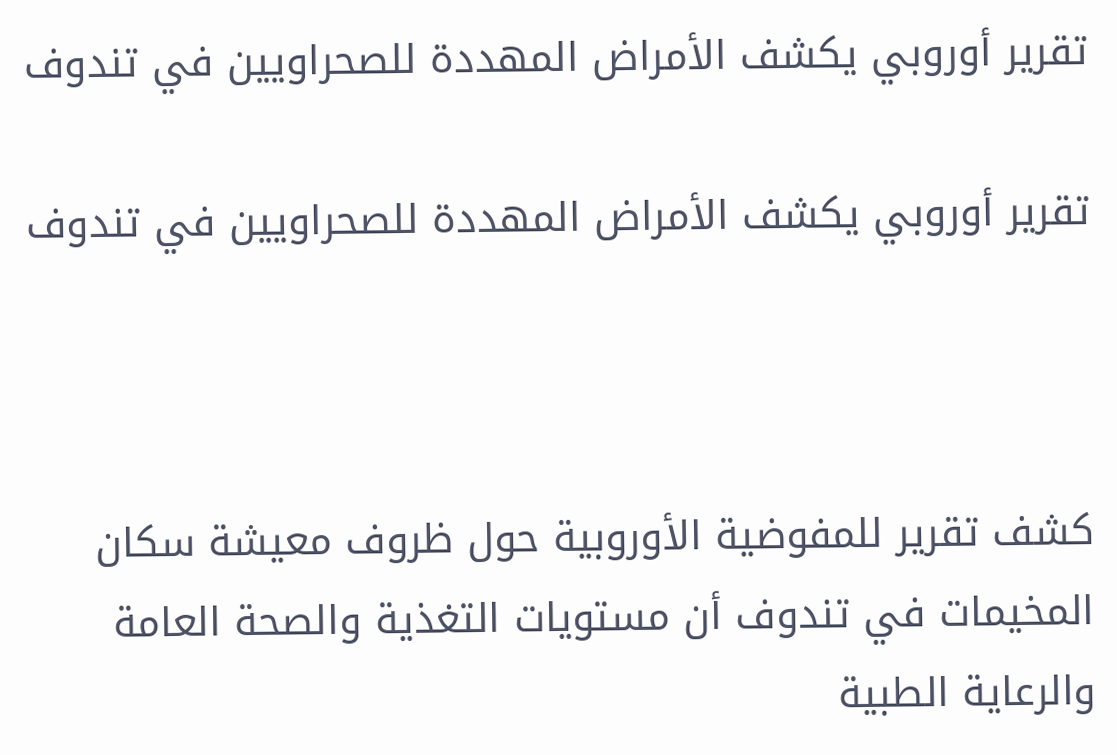تقرير أوروبي يكشف الأمراض المهددة للصحراويين في تندوف

تقرير أوروبي يكشف الأمراض المهددة للصحراويين في تندوف



كشف تقرير للمفوضية الأوروبية حول ظروف معيشة سكان المخيمات في تندوف أن مستويات التغذية والصحة العامة والرعاية الطبية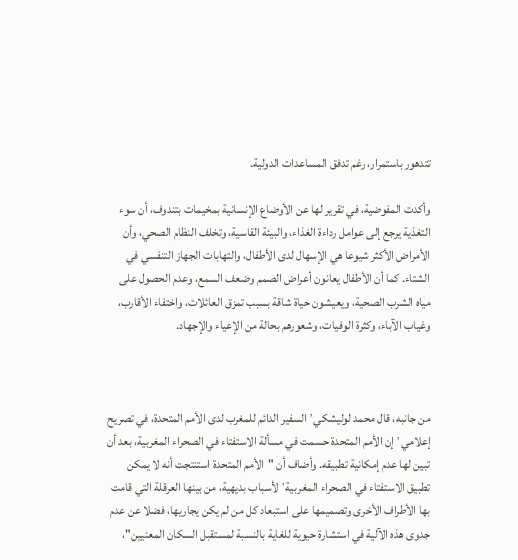تتدهور باستمرار، رغم تدفق المساعدات الدولية.

وأكدت المفوضية، في تقرير لها عن الأوضاع الإنسانية بمخيمات بتندوف، أن سوء التغذية يرجع إلى عوامل رداءة الغذاء، والبيئة القاسية، وتخلف النظام الصحي، وأن الأمراض الأكثر شيوعا هي الإسهال لدى الأطفال، والتهابات الجهاز التنفسي في الشتاء. كما أن الأطفال يعانون أعراض الصمم وضعف السمع، وعدم الحصول على مياه الشرب الصحية، ويعيشون حياة شاقة بسبب تمزق العائلات، واختفاء الأقارب، وغياب الآباء، وكثرة الوفيات، وشعورهم بحالة من الإعياء والإجهاد.



من جانبه، قال محمد لوليشكي٬ السفير الدائم للمغرب لدى الأمم المتحدة، في تصريح إعلامي٬ إن الأمم المتحدة حسمت في مسألة الاستفتاء في الصحراء المغربية، بعد أن تبين لها عدم إمكانية تطبيقه. وأضاف أن "الأمم المتحدة استنتجت أنه لا يمكن تطبيق الاستفتاء في الصحراء المغربية٬ لأسباب بديهية، من بينها العرقلة التي قامت بها الأطراف الأخرى وتصميمها على استبعاد كل من لم يكن يجاريها، فضلا عن عدم جدوى هذه الآلية في استشارة حيوية للغاية بالنسبة لمستقبل السكان المعنيين"،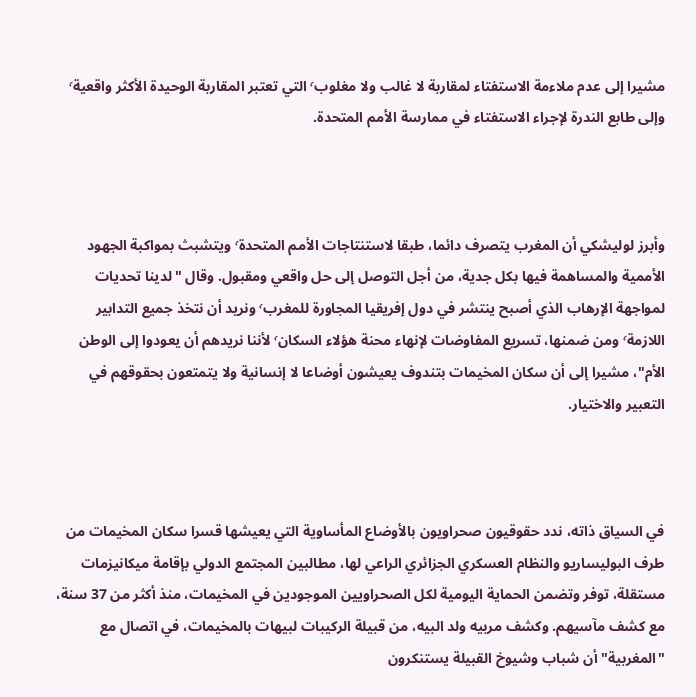مشيرا إلى عدم ملاءمة الاستفتاء لمقاربة لا غالب ولا مغلوب٬ التي تعتبر المقاربة الوحيدة الأكثر واقعية٬ وإلى طابع الندرة لإجراء الاستفتاء في ممارسة الأمم المتحدة.



وأبرز لوليشكي أن المغرب يتصرف دائما، طبقا لاستنتاجات الأمم المتحدة٬ ويتشبث بمواكبة الجهود الأممية والمساهمة فيها بكل جدية، من أجل التوصل إلى حل واقعي ومقبول. وقال "لدينا تحديات لمواجهة الإرهاب الذي أصبح ينتشر في دول إفريقيا المجاورة للمغرب٬ ونريد أن نتخذ جميع التدابير اللازمة٬ ومن ضمنها، تسريع المفاوضات لإنهاء محنة هؤلاء السكان٬ لأننا نريدهم أن يعودوا إلى الوطن الأم"، مشيرا إلى أن سكان المخيمات بتندوف يعيشون أوضاعا لا إنسانية ولا يتمتعون بحقوقهم في التعبير والاختيار.



في السياق ذاته، ندد حقوقيون صحراويون بالأوضاع المأساوية التي يعيشها قسرا سكان المخيمات من طرف البوليساريو والنظام العسكري الجزائري الراعي لها، مطالبين المجتمع الدولي بإقامة ميكانيزمات مستقلة، توفر وتضمن الحماية اليومية لكل الصحراويين الموجودين في المخيمات، منذ أكثر من 37 سنة، مع كشف مآسيهم. وكشف مربيه ولد البيه، من قبيلة الركيبات لبيهات بالمخيمات، في اتصال مع "المغربية" أن شباب وشيوخ القبيلة يستنكرون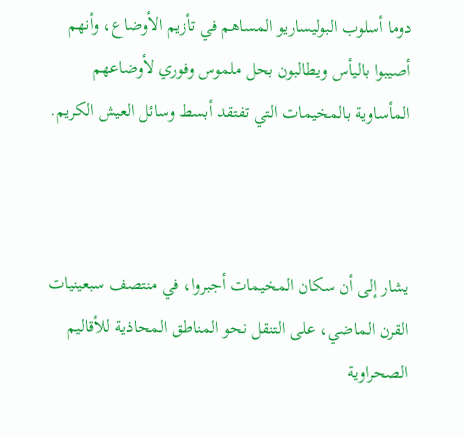دوما أسلوب البوليساريو المساهم في تأزيم الأوضاع، وأنهم أصيبوا باليأس ويطالبون بحل ملموس وفوري لأوضاعهم المأساوية بالمخيمات التي تفتقد أبسط وسائل العيش الكريم.



يشار إلى أن سكان المخيمات أجبروا، في منتصف سبعينيات القرن الماضي، على التنقل نحو المناطق المحاذية للأقاليم الصحراوية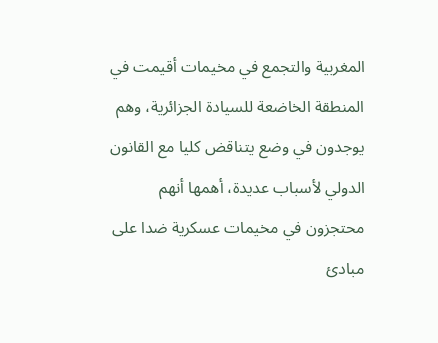المغربية والتجمع في مخيمات أقيمت في المنطقة الخاضعة للسيادة الجزائرية، وهم يوجدون في وضع يتناقض كليا مع القانون الدولي لأسباب عديدة، أهمها أنهم محتجزون في مخيمات عسكرية ضدا على مبادئ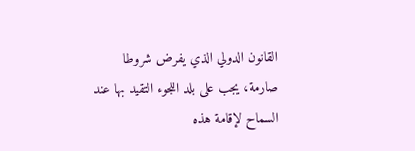القانون الدولي الذي يفرض شروطا صارمة، يجب على بلد اللجوء التقيد بها عند السماح لإقامة هذه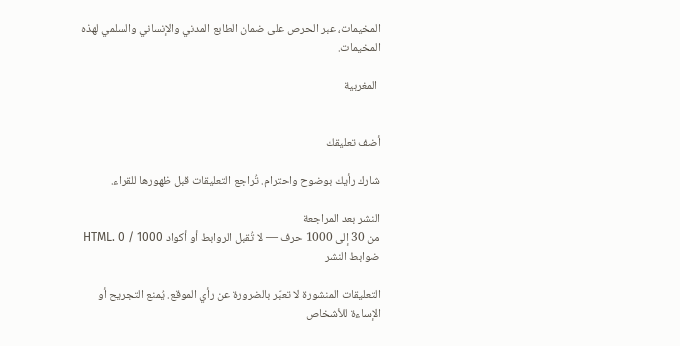المخيمات، عبر الحرص على ضمان الطابع المدني والإنساني والسلمي لهذه المخيمات.

 المغربية


أضف تعليقك

شارك رأيك بوضوح واحترام. تُراجع التعليقات قبل ظهورها للقراء.

النشر بعد المراجعة
من 30 إلى 1000 حرف — لا تُقبل الروابط أو أكواد HTML. 0 / 1000
ضوابط النشر

التعليقات المنشورة لا تعبّر بالضرورة عن رأي الموقع. يُمنع التجريح أو الإساءة للأشخاص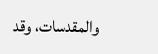والمقدسات، وقد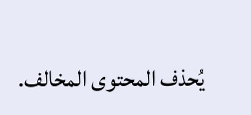يُحذف المحتوى المخالف.